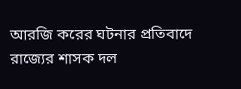আরজি করের ঘটনার প্রতিবাদে রাজ্যের শাসক দল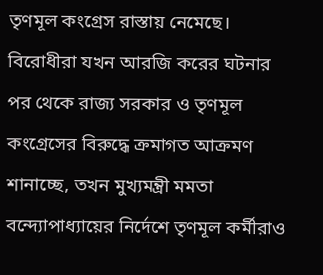তৃণমূল কংগ্রেস রাস্তায় নেমেছে। বিরোধীরা যখন আরজি করের ঘটনার পর থেকে রাজ্য সরকার ও তৃণমূল কংগ্রেসের বিরুদ্ধে ক্রমাগত আক্রমণ শানাচ্ছে, তখন মুখ্যমন্ত্রী মমতা বন্দ্যোপাধ্যায়ের নির্দেশে তৃণমূল কর্মীরাও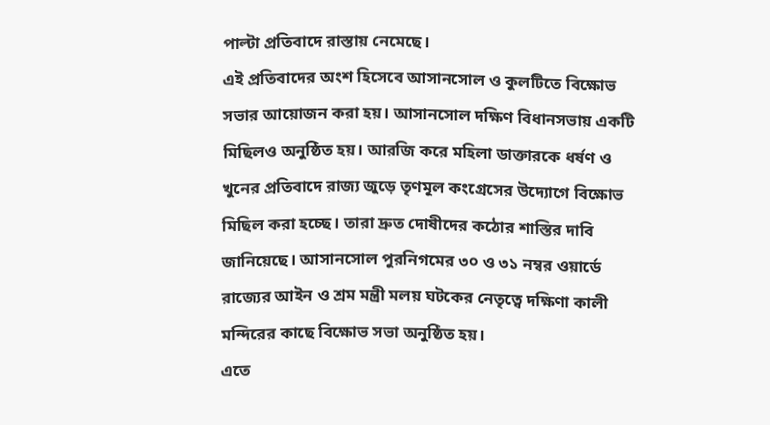পাল্টা প্রতিবাদে রাস্তায় নেমেছে।
এই প্রতিবাদের অংশ হিসেবে আসানসোল ও কুলটিতে বিক্ষোভ সভার আয়োজন করা হয়। আসানসোল দক্ষিণ বিধানসভায় একটি মিছিলও অনুষ্ঠিত হয়। আরজি করে মহিলা ডাক্তারকে ধর্ষণ ও খুনের প্রতিবাদে রাজ্য জুড়ে তৃণমূল কংগ্রেসের উদ্যোগে বিক্ষোভ মিছিল করা হচ্ছে। তারা দ্রুত দোষীদের কঠোর শাস্তির দাবি জানিয়েছে। আসানসোল পুরনিগমের ৩০ ও ৩১ নম্বর ওয়ার্ডে রাজ্যের আইন ও শ্রম মন্ত্রী মলয় ঘটকের নেতৃত্বে দক্ষিণা কালী মন্দিরের কাছে বিক্ষোভ সভা অনুষ্ঠিত হয়।
এতে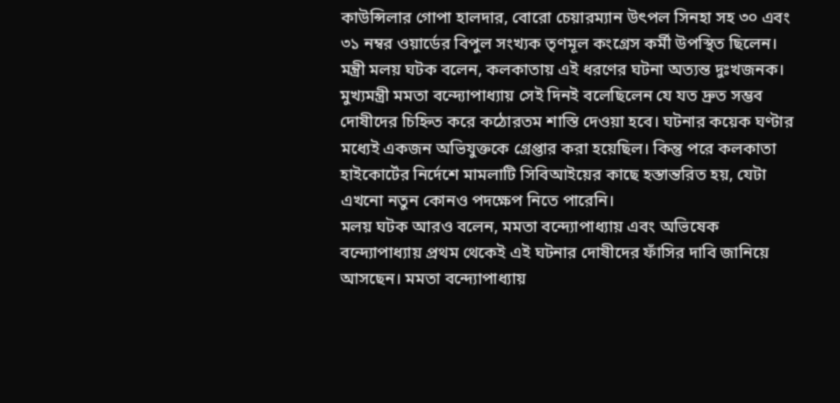কাউন্সিলার গোপা হালদার, বোরো চেয়ারম্যান উৎপল সিনহা সহ ৩০ এবং ৩১ নম্বর ওয়ার্ডের বিপুল সংখ্যক তৃণমূল কংগ্রেস কর্মী উপস্থিত ছিলেন। মন্ত্রী মলয় ঘটক বলেন, কলকাতায় এই ধরণের ঘটনা অত্যন্ত দুঃখজনক। মুখ্যমন্ত্রী মমতা বন্দ্যোপাধ্যায় সেই দিনই বলেছিলেন যে যত দ্রুত সম্ভব দোষীদের চিহ্নিত করে কঠোরতম শাস্তি দেওয়া হবে। ঘটনার কয়েক ঘণ্টার মধ্যেই একজন অভিযুক্তকে গ্রেপ্তার করা হয়েছিল। কিন্তু পরে কলকাতা হাইকোর্টের নির্দেশে মামলাটি সিবিআইয়ের কাছে হস্তান্তরিত হয়, যেটা এখনো নতুন কোনও পদক্ষেপ নিতে পারেনি।
মলয় ঘটক আরও বলেন, মমতা বন্দ্যোপাধ্যায় এবং অভিষেক বন্দ্যোপাধ্যায় প্রথম থেকেই এই ঘটনার দোষীদের ফাঁসির দাবি জানিয়ে আসছেন। মমতা বন্দ্যোপাধ্যায়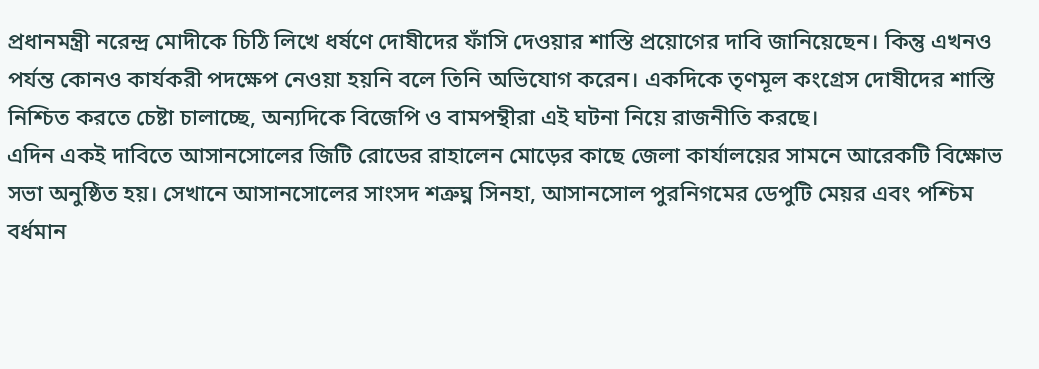প্রধানমন্ত্রী নরেন্দ্র মোদীকে চিঠি লিখে ধর্ষণে দোষীদের ফাঁসি দেওয়ার শাস্তি প্রয়োগের দাবি জানিয়েছেন। কিন্তু এখনও পর্যন্ত কোনও কার্যকরী পদক্ষেপ নেওয়া হয়নি বলে তিনি অভিযোগ করেন। একদিকে তৃণমূল কংগ্রেস দোষীদের শাস্তি নিশ্চিত করতে চেষ্টা চালাচ্ছে, অন্যদিকে বিজেপি ও বামপন্থীরা এই ঘটনা নিয়ে রাজনীতি করছে।
এদিন একই দাবিতে আসানসোলের জিটি রোডের রাহালেন মোড়ের কাছে জেলা কার্যালয়ের সামনে আরেকটি বিক্ষোভ সভা অনুষ্ঠিত হয়। সেখানে আসানসোলের সাংসদ শত্রুঘ্ন সিনহা, আসানসোল পুরনিগমের ডেপুটি মেয়র এবং পশ্চিম বর্ধমান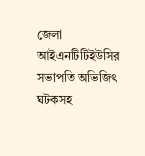জেলা আইএনটিটিইউসির সভাপতি অভিজিৎ ঘটকসহ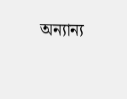অন্যান্য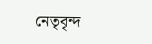নেতৃবৃন্দ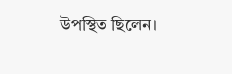উপস্থিত ছিলেন।